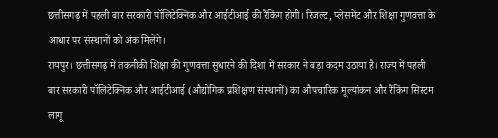छत्तीसगढ़ में पहली बार सरकारी पॉलिटेक्निक और आईटीआई की रैंकिंग होगी। रिजल्ट, प्लेसमेंट और शिक्षा गुणवत्ता के आधार पर संस्थानों को अंक मिलेंगे।
रायपुर। छत्तीसगढ़ में तकनीकी शिक्षा की गुणवत्ता सुधारने की दिशा में सरकार ने बड़ा कदम उठाया है। राज्य में पहली बार सरकारी पॉलिटेक्निक और आईटीआई (औद्योगिक प्रशिक्षण संस्थानों) का औपचारिक मूल्यांकन और रैंकिंग सिस्टम लागू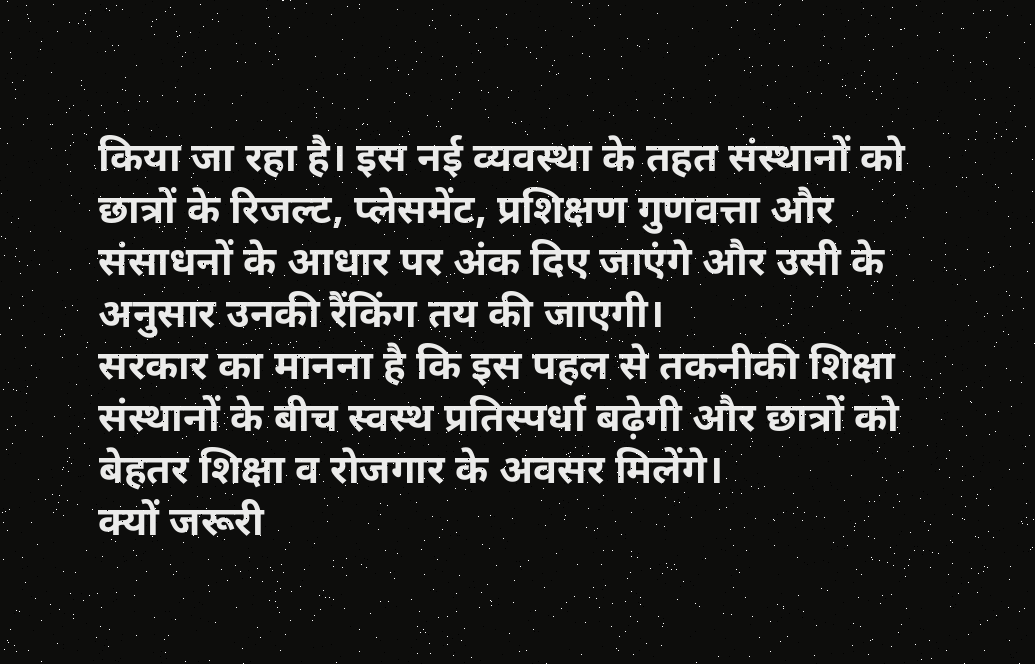किया जा रहा है। इस नई व्यवस्था के तहत संस्थानों को छात्रों के रिजल्ट, प्लेसमेंट, प्रशिक्षण गुणवत्ता और संसाधनों के आधार पर अंक दिए जाएंगे और उसी के अनुसार उनकी रैंकिंग तय की जाएगी।
सरकार का मानना है कि इस पहल से तकनीकी शिक्षा संस्थानों के बीच स्वस्थ प्रतिस्पर्धा बढ़ेगी और छात्रों को बेहतर शिक्षा व रोजगार के अवसर मिलेंगे।
क्यों जरूरी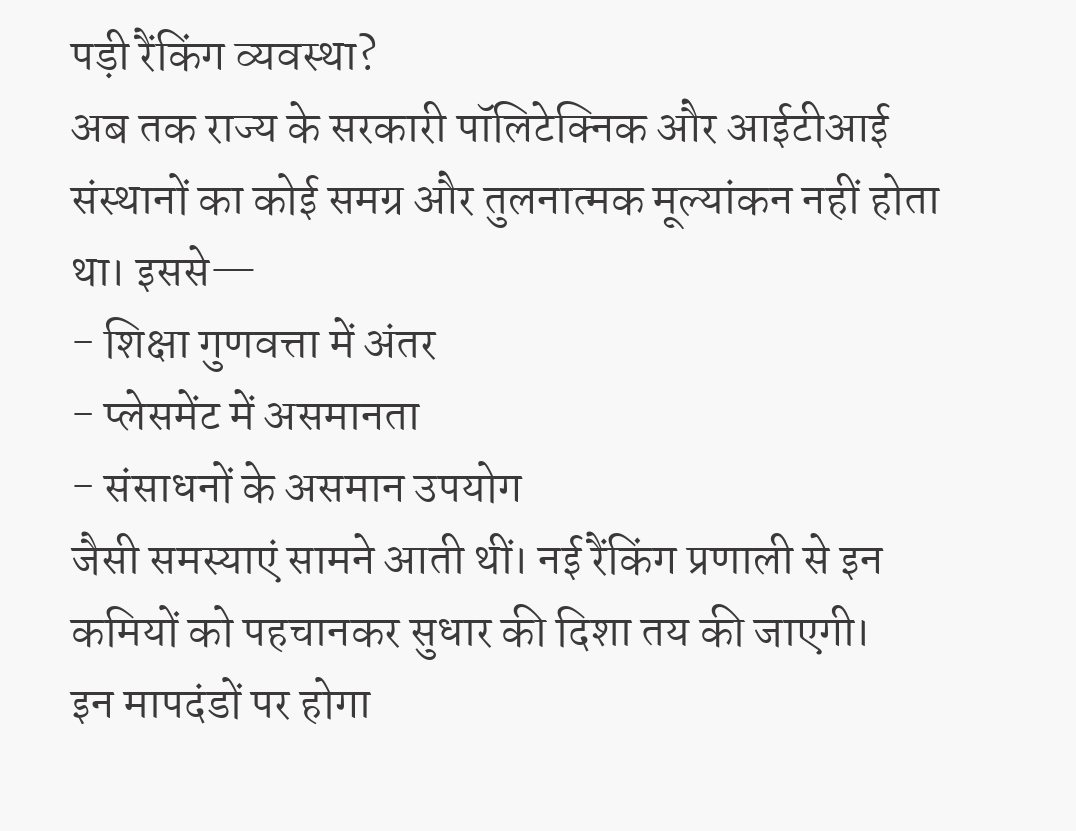पड़ी रैंकिंग व्यवस्था?
अब तक राज्य के सरकारी पॉलिटेक्निक और आईटीआई संस्थानों का कोई समग्र और तुलनात्मक मूल्यांकन नहीं होता था। इससे—
- शिक्षा गुणवत्ता में अंतर
- प्लेसमेंट में असमानता
- संसाधनों के असमान उपयोग
जैसी समस्याएं सामने आती थीं। नई रैंकिंग प्रणाली से इन कमियों को पहचानकर सुधार की दिशा तय की जाएगी।
इन मापदंडों पर होगा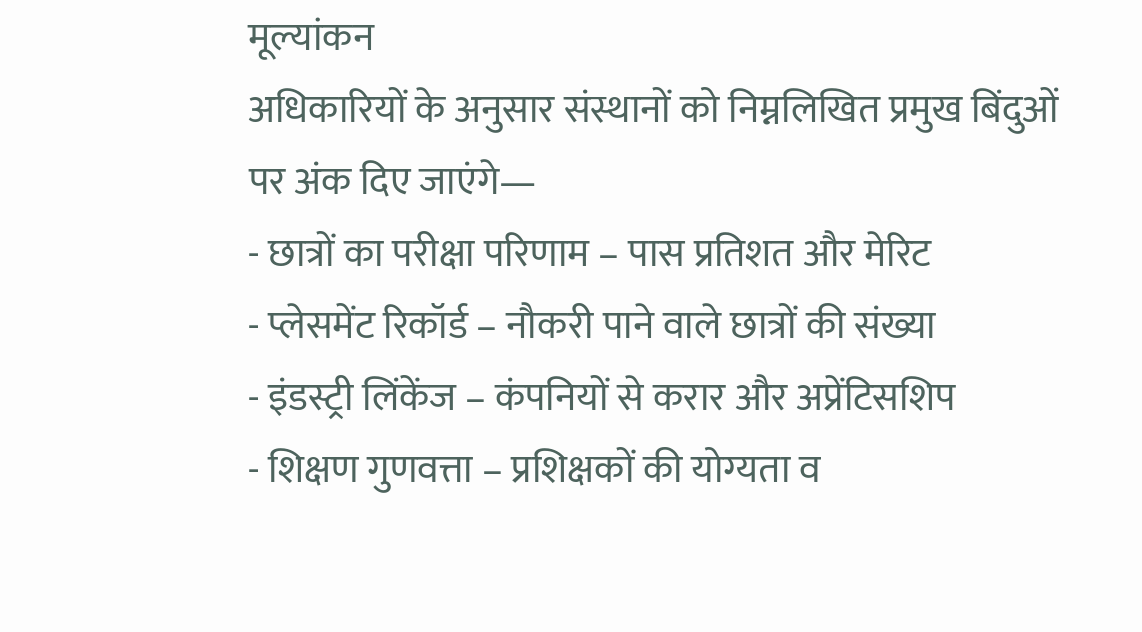मूल्यांकन
अधिकारियों के अनुसार संस्थानों को निम्नलिखित प्रमुख बिंदुओं पर अंक दिए जाएंगे—
- छात्रों का परीक्षा परिणाम – पास प्रतिशत और मेरिट
- प्लेसमेंट रिकॉर्ड – नौकरी पाने वाले छात्रों की संख्या
- इंडस्ट्री लिंकेंज – कंपनियों से करार और अप्रेंटिसशिप
- शिक्षण गुणवत्ता – प्रशिक्षकों की योग्यता व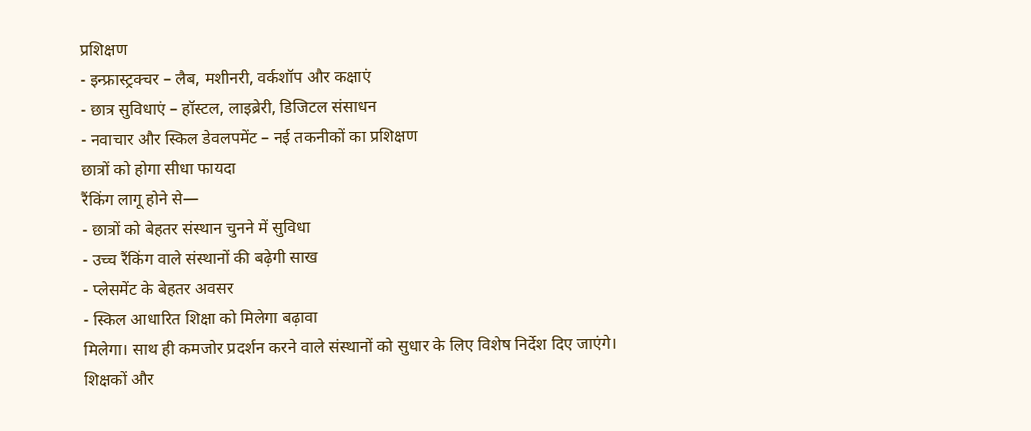प्रशिक्षण
- इन्फ्रास्ट्रक्चर – लैब, मशीनरी, वर्कशॉप और कक्षाएं
- छात्र सुविधाएं – हॉस्टल, लाइब्रेरी, डिजिटल संसाधन
- नवाचार और स्किल डेवलपमेंट – नई तकनीकों का प्रशिक्षण
छात्रों को होगा सीधा फायदा
रैंकिंग लागू होने से—
- छात्रों को बेहतर संस्थान चुनने में सुविधा
- उच्च रैंकिंग वाले संस्थानों की बढ़ेगी साख
- प्लेसमेंट के बेहतर अवसर
- स्किल आधारित शिक्षा को मिलेगा बढ़ावा
मिलेगा। साथ ही कमजोर प्रदर्शन करने वाले संस्थानों को सुधार के लिए विशेष निर्देश दिए जाएंगे।
शिक्षकों और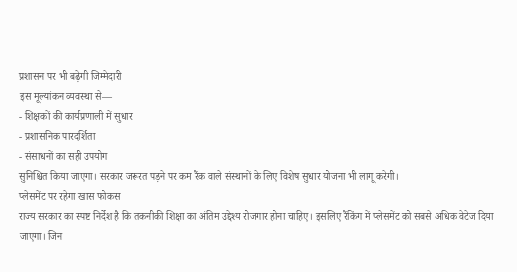प्रशासन पर भी बढ़ेगी जिम्मेदारी
इस मूल्यांकन व्यवस्था से—
- शिक्षकों की कार्यप्रणाली में सुधार
- प्रशासनिक पारदर्शिता
- संसाधनों का सही उपयोग
सुनिश्चित किया जाएगा। सरकार जरूरत पड़ने पर कम रैंक वाले संस्थानों के लिए विशेष सुधार योजना भी लागू करेगी।
प्लेसमेंट पर रहेगा खास फोकस
राज्य सरकार का स्पष्ट निर्देश है कि तकनीकी शिक्षा का अंतिम उद्देश्य रोजगार होना चाहिए। इसलिए रैंकिंग में प्लेसमेंट को सबसे अधिक वेटेज दिया जाएगा। जिन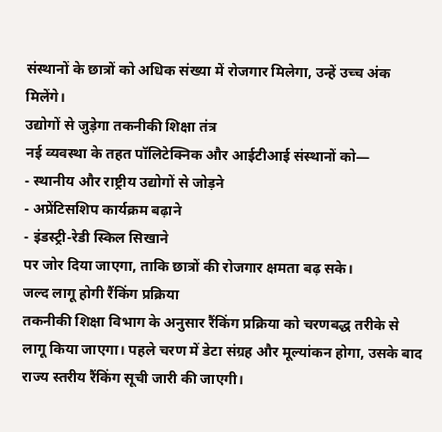संस्थानों के छात्रों को अधिक संख्या में रोजगार मिलेगा, उन्हें उच्च अंक मिलेंगे।
उद्योगों से जुड़ेगा तकनीकी शिक्षा तंत्र
नई व्यवस्था के तहत पॉलिटेक्निक और आईटीआई संस्थानों को—
- स्थानीय और राष्ट्रीय उद्योगों से जोड़ने
- अप्रेंटिसशिप कार्यक्रम बढ़ाने
- इंडस्ट्री-रेडी स्किल सिखाने
पर जोर दिया जाएगा, ताकि छात्रों की रोजगार क्षमता बढ़ सके।
जल्द लागू होगी रैंकिंग प्रक्रिया
तकनीकी शिक्षा विभाग के अनुसार रैंकिंग प्रक्रिया को चरणबद्ध तरीके से लागू किया जाएगा। पहले चरण में डेटा संग्रह और मूल्यांकन होगा, उसके बाद राज्य स्तरीय रैंकिंग सूची जारी की जाएगी।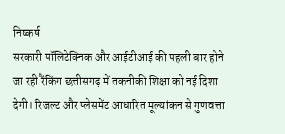निष्कर्ष
सरकारी पॉलिटेक्निक और आईटीआई की पहली बार होने जा रही रैंकिंग छत्तीसगढ़ में तकनीकी शिक्षा को नई दिशा देगी। रिजल्ट और प्लेसमेंट आधारित मूल्यांकन से गुणवत्ता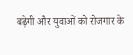बढ़ेगी और युवाओं को रोजगार के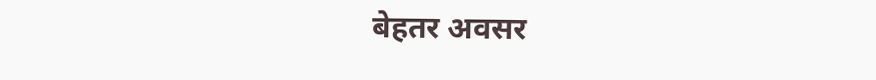बेहतर अवसर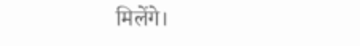मिलेंगे।